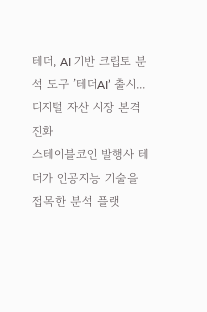테더, AI 기반 크립토 분석 도구 ’테더AI’ 출시...디지털 자산 시장 본격 진화
스테이블코인 발행사 테더가 인공지능 기술을 접목한 분석 플랫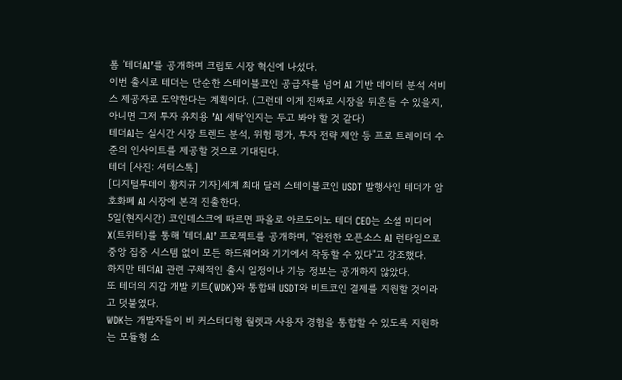폼 ’테더AI’를 공개하며 크립토 시장 혁신에 나섰다.
이번 출시로 테더는 단순한 스테이블코인 공급자를 넘어 AI 기반 데이터 분석 서비스 제공자로 도약한다는 계획이다. (그런데 이게 진짜로 시장을 뒤흔들 수 있을지, 아니면 그저 투자 유치용 ’AI 세탁’인지는 두고 봐야 할 것 같다)
테더AI는 실시간 시장 트렌드 분석, 위험 평가, 투자 전략 제안 등 프로 트레이더 수준의 인사이트를 제공할 것으로 기대된다.
테더 [사진: 셔터스톡]
[디지털투데이 황치규 기자]세계 최대 달러 스테이블코인 USDT 발행사인 테더가 암호화폐 AI 시장에 본격 진출한다.
5일(현지시간) 코인데스크에 따르면 파올로 아르도이노 테더 CEO는 소셜 미디어 X(트위터)를 통해 ’테더.AI’ 프로젝트를 공개하며, "완전한 오픈소스 AI 런타임으로 중앙 집중 시스템 없이 모든 하드웨어와 기기에서 작동할 수 있다"고 강조했다.
하지만 테더AI 관련 구체적인 출시 일정이나 기능 정보는 공개하지 않았다.
또 테더의 지갑 개발 키트(WDK)와 통합돼 USDT와 비트코인 결제를 지원할 것이라고 덧붙였다.
WDK는 개발자들이 비 커스터디형 월렛과 사용자 경험을 통합할 수 있도록 지원하는 모듈형 소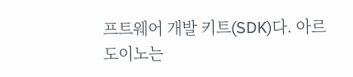프트웨어 개발 키트(SDK)다. 아르도이노는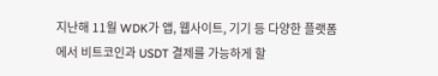지난해 11월 WDK가 앱, 웹사이트, 기기 등 다양한 플랫폼에서 비트코인과 USDT 결제를 가능하게 할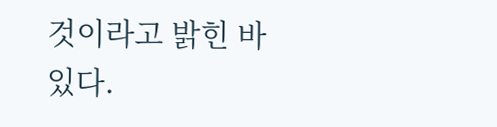것이라고 밝힌 바 있다.